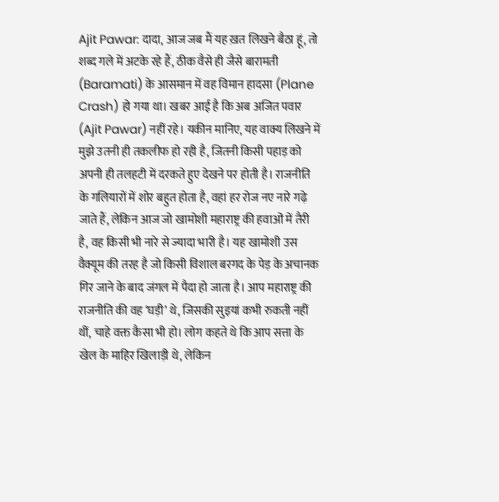Ajit Pawar: दादा, आज जब मैं यह ख़त लिखने बैठा हूं, तो शब्द गले में अटके रहे हैं, ठीक वैसे ही जैसे बारामती (Baramati) के आसमान में वह विमान हादसा (Plane Crash) हो गया था। खबर आई है कि अब अजित पवार (Ajit Pawar) नहीं रहे। यकीन मानिए, यह वाक्य लिखने में मुझे उतनी ही तकलीफ हो रही है, जितनी किसी पहाड़ को अपनी ही तलहटी में दरकते हुए देखने पर होती है। राजनीति के गलियारों में शोर बहुत होता है, वहां हर रोज नए नारे गढ़े जाते हैं, लेकिन आज जो खामोशी महाराष्ट्र की हवाओं में तैरी है, वह किसी भी नारे से ज्यादा भारी है। यह खामोशी उस वैक्यूम की तरह है जो किसी विशाल बरगद के पेड़ के अचानक गिर जाने के बाद जंगल में पैदा हो जाता है। आप महाराष्ट्र की राजनीति की वह ‘घड़ी’ थे, जिसकी सुइयां कभी रुकती नहीं थीं, चाहे वक्त कैसा भी हो। लोग कहते थे कि आप सत्ता के खेल के माहिर खिलाड़ी थे, लेकिन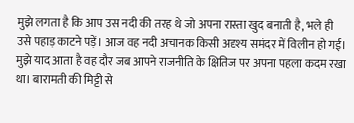मुझे लगता है कि आप उस नदी की तरह थे जो अपना रास्ता खुद बनाती है, भले ही उसे पहाड़ काटने पड़ें। आज वह नदी अचानक किसी अदृश्य समंदर में विलीन हो गई। मुझे याद आता है वह दौर जब आपने राजनीति के क्षितिज पर अपना पहला कदम रखा था। बारामती की मिट्टी से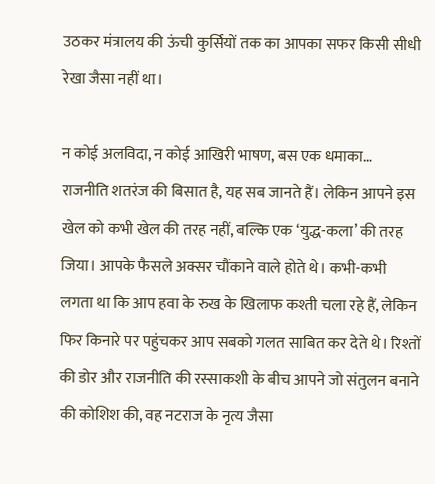उठकर मंत्रालय की ऊंची कुर्सियों तक का आपका सफर किसी सीधी रेखा जैसा नहीं था।

न कोई अलविदा, न कोई आखिरी भाषण, बस एक धमाका…
राजनीति शतरंज की बिसात है, यह सब जानते हैं। लेकिन आपने इस खेल को कभी खेल की तरह नहीं, बल्कि एक ‘युद्ध-कला’ की तरह जिया। आपके फैसले अक्सर चौंकाने वाले होते थे। कभी-कभी लगता था कि आप हवा के रुख के खिलाफ कश्ती चला रहे हैं, लेकिन फिर किनारे पर पहुंचकर आप सबको गलत साबित कर देते थे। रिश्तों की डोर और राजनीति की रस्साकशी के बीच आपने जो संतुलन बनाने की कोशिश की, वह नटराज के नृत्य जैसा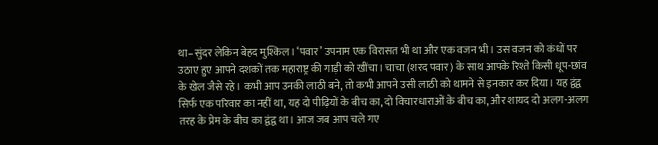था–सुंदर लेकिन बेहद मुश्किल। ‘पवार’ उपनाम एक विरासत भी था और एक वजन भी। उस वजन को कंधों पर उठाए हुए आपने दशकों तक महाराष्ट्र की गाड़ी को खींचा। चाचा (शरद पवार) के साथ आपके रिश्ते किसी धूप-छांव के खेल जैसे रहे। कभी आप उनकी लाठी बने, तो कभी आपने उसी लाठी को थामने से इनकार कर दिया। यह द्वंद्व सिर्फ एक परिवार का नहीं था, यह दो पीढ़ियों के बीच का, दो विचारधाराओं के बीच का, और शायद दो अलग-अलग तरह के प्रेम के बीच का द्वंद्व था। आज जब आप चले गए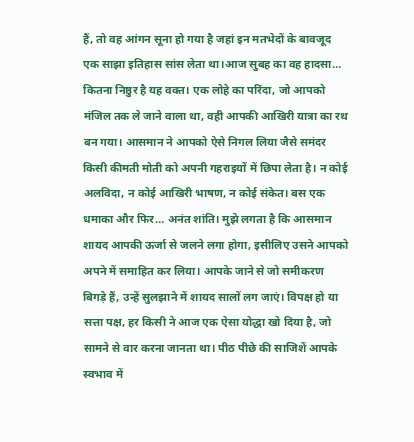हैं, तो वह आंगन सूना हो गया है जहां इन मतभेदों के बावजूद एक साझा इतिहास सांस लेता था।आज सुबह का वह हादसा… कितना निष्ठुर है यह वक्त। एक लोहे का परिंदा, जो आपको मंजिल तक ले जाने वाला था, वही आपकी आखिरी यात्रा का रथ बन गया। आसमान ने आपको ऐसे निगल लिया जैसे समंदर किसी कीमती मोती को अपनी गहराइयों में छिपा लेता है। न कोई अलविदा, न कोई आखिरी भाषण, न कोई संकेत। बस एक धमाका और फिर… अनंत शांति। मुझे लगता है कि आसमान शायद आपकी ऊर्जा से जलने लगा होगा, इसीलिए उसने आपको अपने में समाहित कर लिया। आपके जाने से जो समीकरण बिगड़े हैं, उन्हें सुलझाने में शायद सालों लग जाएं। विपक्ष हो या सत्ता पक्ष, हर किसी ने आज एक ऐसा योद्धा खो दिया है, जो सामने से वार करना जानता था। पीठ पीछे की साजिशें आपके स्वभाव में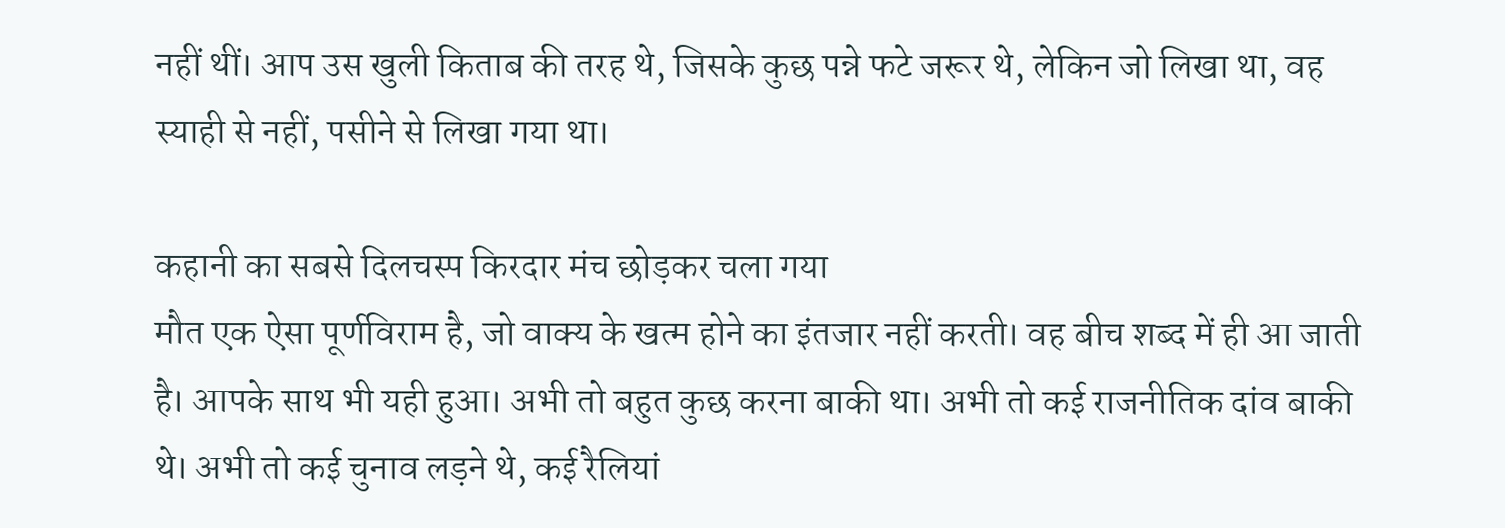नहीं थीं। आप उस खुली किताब की तरह थे, जिसके कुछ पन्ने फटे जरूर थे, लेकिन जो लिखा था, वह स्याही से नहीं, पसीने से लिखा गया था।

कहानी का सबसे दिलचस्प किरदार मंच छोड़कर चला गया
मौत एक ऐसा पूर्णविराम है, जो वाक्य के खत्म होने का इंतजार नहीं करती। वह बीच शब्द में ही आ जाती है। आपके साथ भी यही हुआ। अभी तो बहुत कुछ करना बाकी था। अभी तो कई राजनीतिक दांव बाकी थे। अभी तो कई चुनाव लड़ने थे, कई रैलियां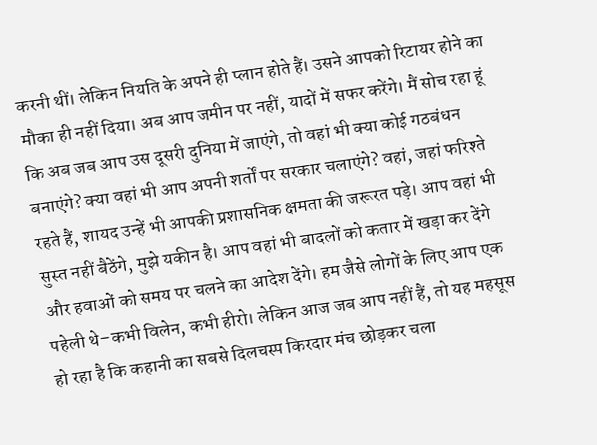करनी थीं। लेकिन नियति के अपने ही प्लान होते हैं। उसने आपको रिटायर होने का मौका ही नहीं दिया। अब आप जमीन पर नहीं, यादों में सफर करेंगे। मैं सोच रहा हूं कि अब जब आप उस दूसरी दुनिया में जाएंगे, तो वहां भी क्या कोई गठबंधन बनाएंगे? क्या वहां भी आप अपनी शर्तों पर सरकार चलाएंगे? वहां, जहां फरिश्ते रहते हैं, शायद उन्हें भी आपकी प्रशासनिक क्षमता की जरूरत पड़े। आप वहां भी सुस्त नहीं बैठेंगे, मुझे यकीन है। आप वहां भी बादलों को कतार में खड़ा कर देंगे और हवाओं को समय पर चलने का आदेश देंगे। हम जैसे लोगों के लिए आप एक पहेली थे–कभी विलेन, कभी हीरो। लेकिन आज जब आप नहीं हैं, तो यह महसूस हो रहा है कि कहानी का सबसे दिलचस्प किरदार मंच छोड़कर चला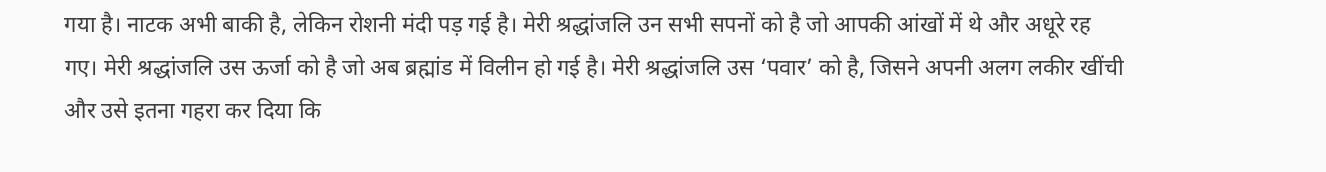गया है। नाटक अभी बाकी है, लेकिन रोशनी मंदी पड़ गई है। मेरी श्रद्धांजलि उन सभी सपनों को है जो आपकी आंखों में थे और अधूरे रह गए। मेरी श्रद्धांजलि उस ऊर्जा को है जो अब ब्रह्मांड में विलीन हो गई है। मेरी श्रद्धांजलि उस ‘पवार’ को है, जिसने अपनी अलग लकीर खींची और उसे इतना गहरा कर दिया कि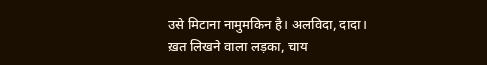उसे मिटाना नामुमकिन है। अलविदा, दादा।
ख़त लिखने वाला लड़का, चाय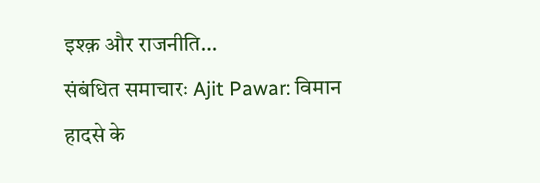इश्क़ और राजनीति…
संबंधित समाचारः Ajit Pawar: विमान हादसे के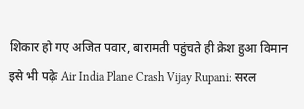शिकार हो गए अजित पवार, बारामती पहुंचते ही क्रेश हुआ विमान
इसे भी पढ़ेः Air India Plane Crash Vijay Rupani: सरल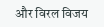और विरल विजय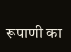रूपाणी का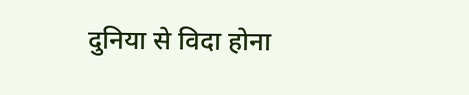दुनिया से विदा होना